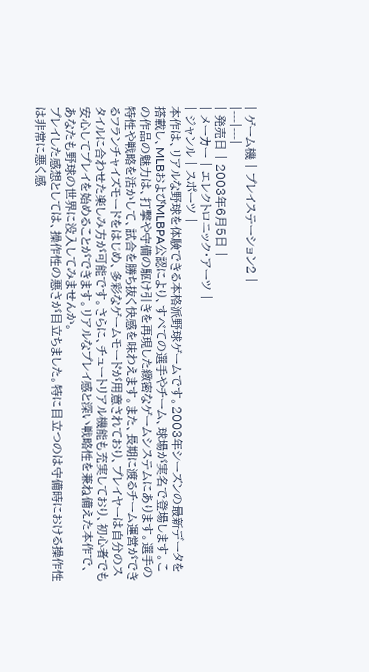| ゲーム機 | プレイステーション2 |
|---|---|
| 発売日 | 2003年6月5日 |
| メーカー | エレクトロニック・アーツ |
| ジャンル | スポーツ |
本作は、リアルな野球を体験できる本格派野球ゲームです。2003年シーズンの最新データを搭載し、MLBおよびMLBPA公認により、すべての選手やチーム、球場が実名で登場します。この作品の魅力は、打撃や守備の駆け引きを再現した緻密なゲームシステムにあります。選手の特性や戦略を活かして、試合を勝ち抜く快感を味わえます。また、長期に渡るチーム運営ができるフランチャイズモードをはじめ、多彩なゲームモードが用意されており、プレイヤーは自分のスタイルに合わせた楽しみ方が可能です。さらに、チュートリアル機能も充実しており、初心者でも安心してプレイを始めることができます。リアルなプレイ感と深い戦略性を兼ね備えた本作で、あなたも野球の世界に没入してみませんか。
プレイした感想としては、操作性の悪さが目立ちました。特に目立つのは守備時における操作性は非常に悪く感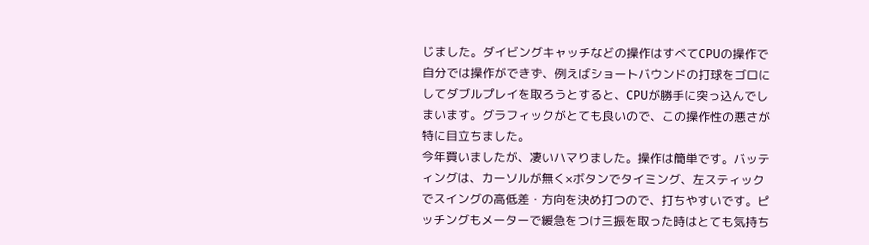じました。ダイビングキャッチなどの操作はすべてCPUの操作で自分では操作ができず、例えばショートバウンドの打球をゴロにしてダブルプレイを取ろうとすると、CPUが勝手に突っ込んでしまいます。グラフィックがとても良いので、この操作性の悪さが特に目立ちました。
今年買いましたが、凄いハマりました。操作は簡単です。バッティングは、カーソルが無く×ボタンでタイミング、左スティックでスイングの高低差・方向を決め打つので、打ちやすいです。ピッチングもメーターで緩急をつけ三振を取った時はとても気持ち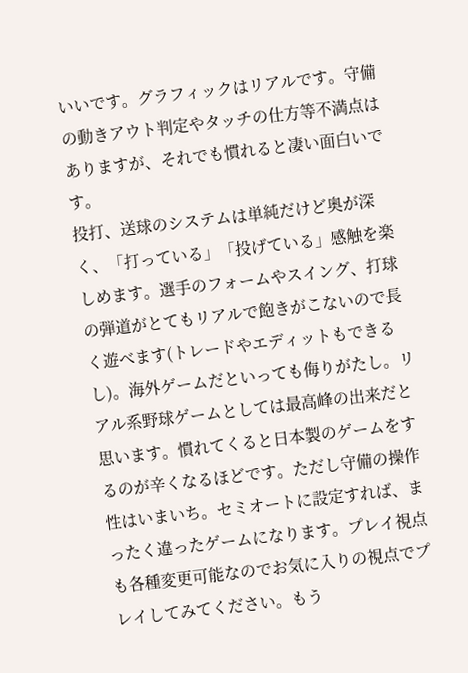いいです。グラフィックはリアルです。守備の動きアウト判定やタッチの仕方等不満点はありますが、それでも慣れると凄い面白いです。
投打、送球のシステムは単純だけど奥が深く、「打っている」「投げている」感触を楽しめます。選手のフォームやスイング、打球の弾道がとてもリアルで飽きがこないので長く遊べます(トレードやエディットもできるし)。海外ゲームだといっても侮りがたし。リアル系野球ゲームとしては最高峰の出来だと思います。慣れてくると日本製のゲームをするのが辛くなるほどです。ただし守備の操作性はいまいち。セミオートに設定すれば、まったく違ったゲームになります。プレイ視点も各種変更可能なのでお気に入りの視点でプレイしてみてください。もう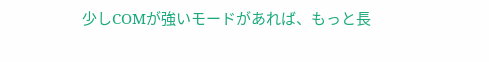少しCOMが強いモードがあれば、もっと長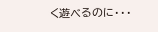く遊べるのに・・・